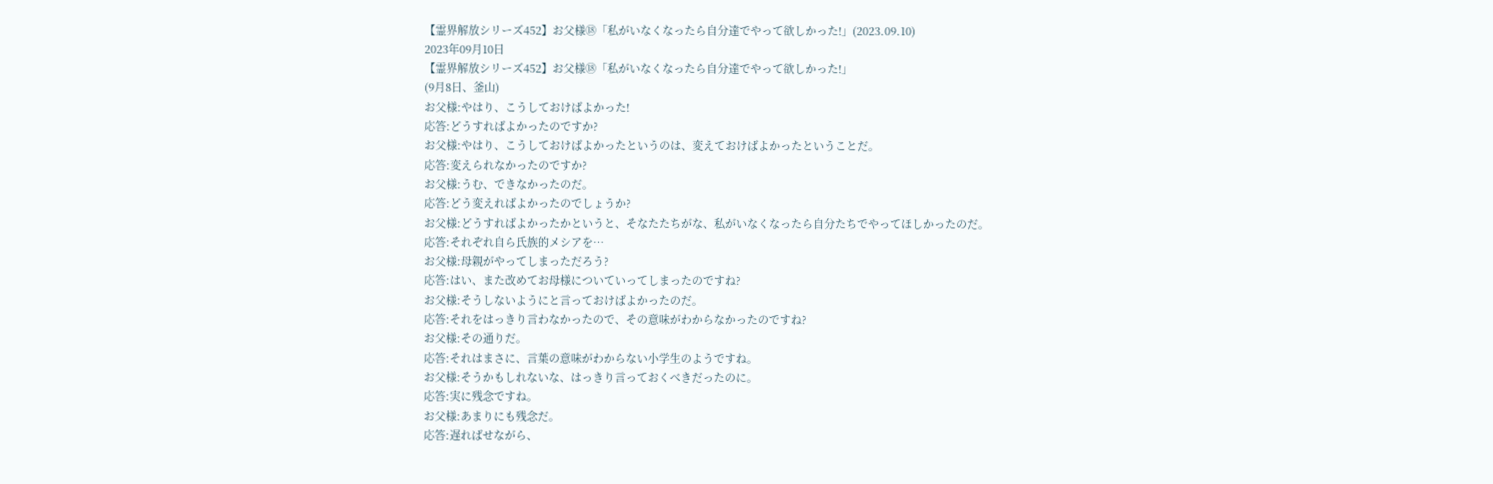【霊界解放シリーズ452】お父様⑱「私がいなくなったら自分達でやって欲しかった!」(2023.09.10)
2023年09月10日
【霊界解放シリーズ452】お父様⑱「私がいなくなったら自分達でやって欲しかった!」
(9月8日、釜山)
お父様:やはり、こうしておけばよかった!
応答:どうすればよかったのですか?
お父様:やはり、こうしておけばよかったというのは、変えておけばよかったということだ。
応答:変えられなかったのですか?
お父様:うむ、できなかったのだ。
応答:どう変えればよかったのでしょうか?
お父様:どうすればよかったかというと、そなたたちがな、私がいなくなったら自分たちでやってほしかったのだ。
応答:それぞれ自ら氏族的メシアを…
お父様:母親がやってしまっただろう?
応答:はい、また改めてお母様についていってしまったのですね?
お父様:そうしないようにと言っておけばよかったのだ。
応答:それをはっきり言わなかったので、その意味がわからなかったのですね?
お父様:その通りだ。
応答:それはまさに、言葉の意味がわからない小学生のようですね。
お父様:そうかもしれないな、はっきり言っておくべきだったのに。
応答:実に残念ですね。
お父様:あまりにも残念だ。
応答:遅ればせながら、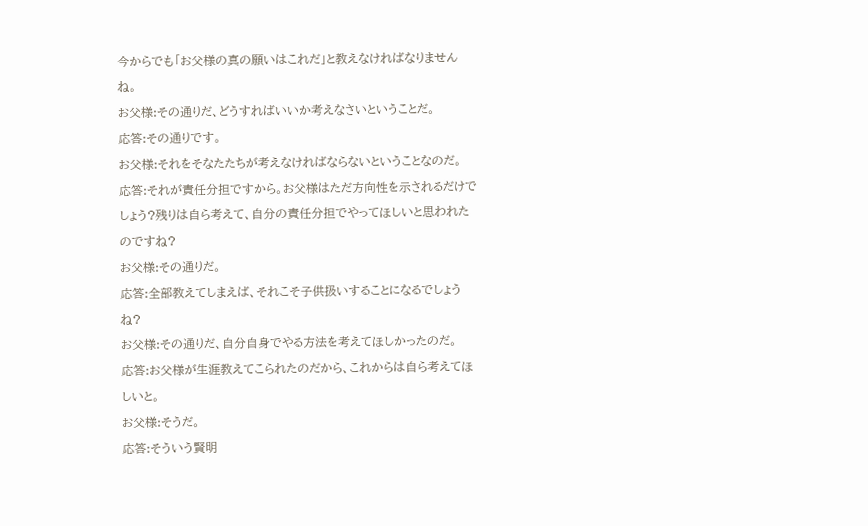今からでも「お父様の真の願いはこれだ」と教えなければなりませんね。
お父様:その通りだ、どうすればいいか考えなさいということだ。
応答:その通りです。
お父様:それをそなたたちが考えなければならないということなのだ。
応答:それが責任分担ですから。お父様はただ方向性を示されるだけでしょう?残りは自ら考えて、自分の責任分担でやってほしいと思われたのですね?
お父様:その通りだ。
応答:全部教えてしまえば、それこそ子供扱いすることになるでしょうね?
お父様:その通りだ、自分自身でやる方法を考えてほしかったのだ。
応答:お父様が生涯教えてこられたのだから、これからは自ら考えてほしいと。
お父様:そうだ。
応答:そういう賢明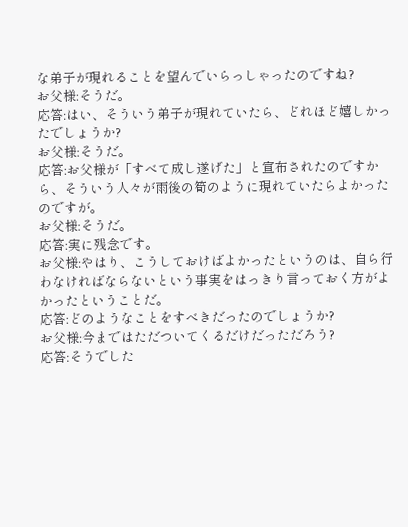な弟子が現れることを望んでいらっしゃったのですね?
お父様:そうだ。
応答:はい、そういう弟子が現れていたら、どれほど嬉しかったでしょうか?
お父様:そうだ。
応答:お父様が「すべて成し遂げた」と宣布されたのですから、そういう人々が雨後の筍のように現れていたらよかったのですが。
お父様:そうだ。
応答:実に残念です。
お父様:やはり、こうしておけばよかったというのは、自ら行わなければならないという事実をはっきり言っておく方がよかったということだ。
応答:どのようなことをすべきだったのでしょうか?
お父様:今まではただついてくるだけだっただろう?
応答:そうでした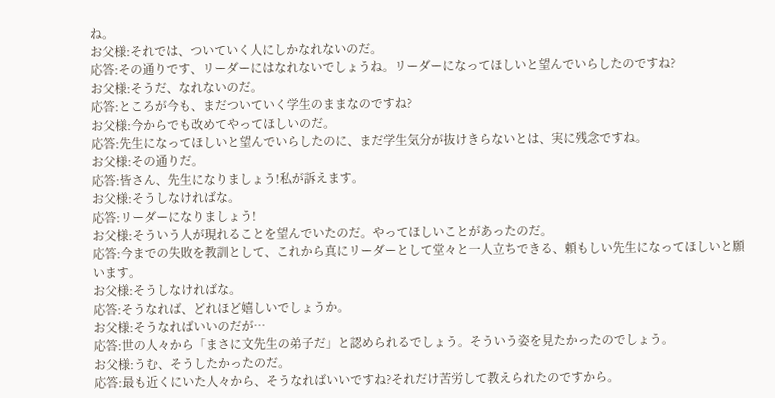ね。
お父様:それでは、ついていく人にしかなれないのだ。
応答:その通りです、リーダーにはなれないでしょうね。リーダーになってほしいと望んでいらしたのですね?
お父様:そうだ、なれないのだ。
応答:ところが今も、まだついていく学生のままなのですね?
お父様:今からでも改めてやってほしいのだ。
応答:先生になってほしいと望んでいらしたのに、まだ学生気分が抜けきらないとは、実に残念ですね。
お父様:その通りだ。
応答:皆さん、先生になりましょう!私が訴えます。
お父様:そうしなければな。
応答:リーダーになりましょう!
お父様:そういう人が現れることを望んでいたのだ。やってほしいことがあったのだ。
応答:今までの失敗を教訓として、これから真にリーダーとして堂々と一人立ちできる、頼もしい先生になってほしいと願います。
お父様:そうしなければな。
応答:そうなれば、どれほど嬉しいでしょうか。
お父様:そうなればいいのだが…
応答:世の人々から「まさに文先生の弟子だ」と認められるでしょう。そういう姿を見たかったのでしょう。
お父様:うむ、そうしたかったのだ。
応答:最も近くにいた人々から、そうなればいいですね?それだけ苦労して教えられたのですから。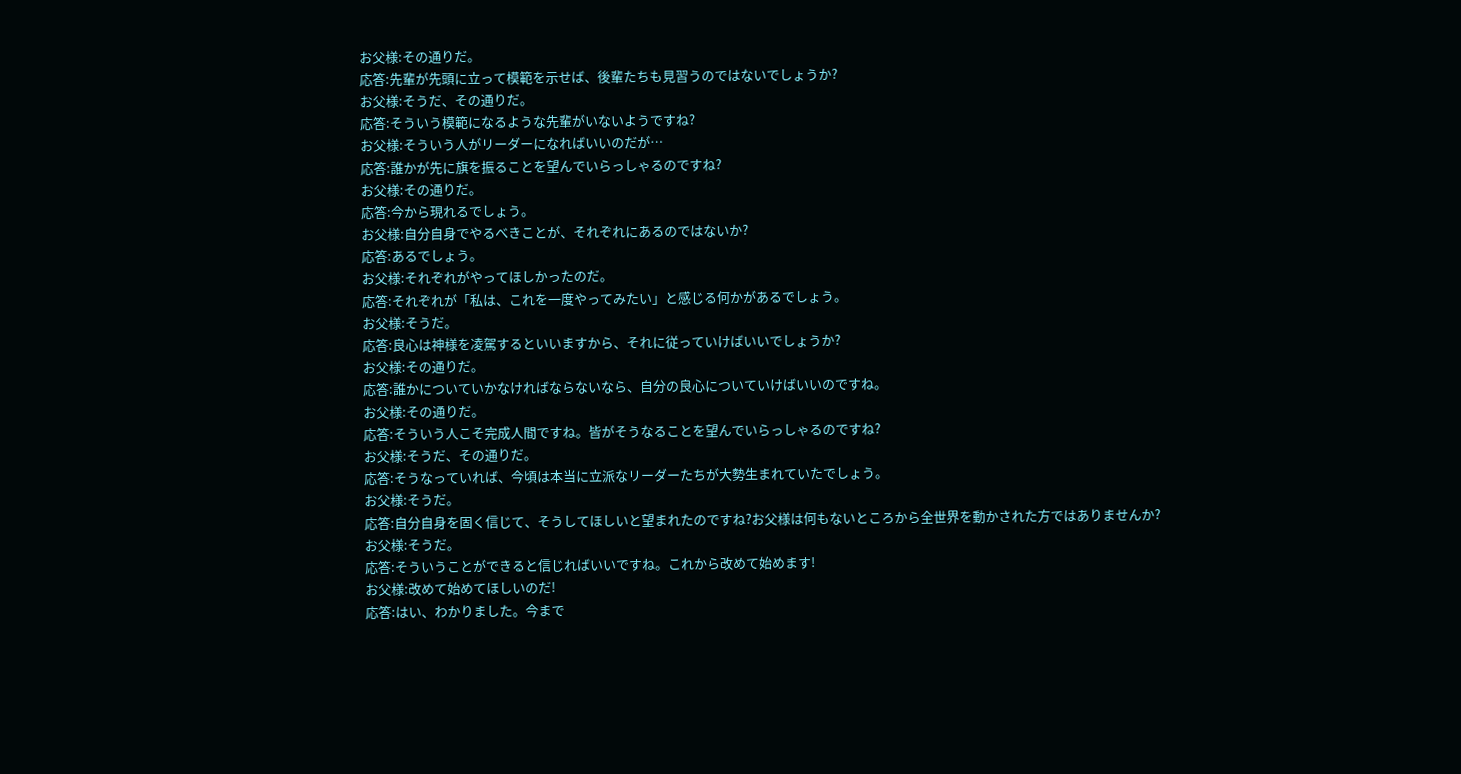お父様:その通りだ。
応答:先輩が先頭に立って模範を示せば、後輩たちも見習うのではないでしょうか?
お父様:そうだ、その通りだ。
応答:そういう模範になるような先輩がいないようですね?
お父様:そういう人がリーダーになればいいのだが…
応答:誰かが先に旗を振ることを望んでいらっしゃるのですね?
お父様:その通りだ。
応答:今から現れるでしょう。
お父様:自分自身でやるべきことが、それぞれにあるのではないか?
応答:あるでしょう。
お父様:それぞれがやってほしかったのだ。
応答:それぞれが「私は、これを一度やってみたい」と感じる何かがあるでしょう。
お父様:そうだ。
応答:良心は神様を凌駕するといいますから、それに従っていけばいいでしょうか?
お父様:その通りだ。
応答:誰かについていかなければならないなら、自分の良心についていけばいいのですね。
お父様:その通りだ。
応答:そういう人こそ完成人間ですね。皆がそうなることを望んでいらっしゃるのですね?
お父様:そうだ、その通りだ。
応答:そうなっていれば、今頃は本当に立派なリーダーたちが大勢生まれていたでしょう。
お父様:そうだ。
応答:自分自身を固く信じて、そうしてほしいと望まれたのですね?お父様は何もないところから全世界を動かされた方ではありませんか?
お父様:そうだ。
応答:そういうことができると信じればいいですね。これから改めて始めます!
お父様:改めて始めてほしいのだ!
応答:はい、わかりました。今まで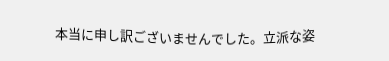本当に申し訳ございませんでした。立派な姿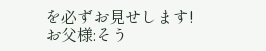を必ずお見せします!
お父様:そう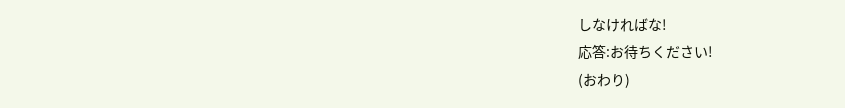しなければな!
応答:お待ちください!
(おわり)